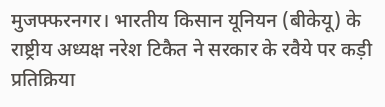मुजफ्फरनगर। भारतीय किसान यूनियन (बीकेयू) के राष्ट्रीय अध्यक्ष नरेश टिकैत ने सरकार के रवैये पर कड़ी प्रतिक्रिया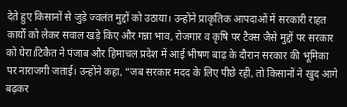देते हुए किसानों से जुड़े ज्वलंत मुद्दों को उठाया। उन्होंने प्राकृतिक आपदाओं में सरकारी राहत कार्यों को लेकर सवाल खड़े किए और गन्ना भाव, रोजगार व कृषि पर टैक्स जैसे मुद्दों पर सरकार को घेरा।टिकैत ने पंजाब और हिमाचल प्रदेश में आई भीषण बाढ़ के दौरान सरकार की भूमिका पर नाराजगी जताई। उन्होंने कहा, “जब सरकार मदद के लिए पीछे रही, तो किसानों ने खुद आगे बढ़कर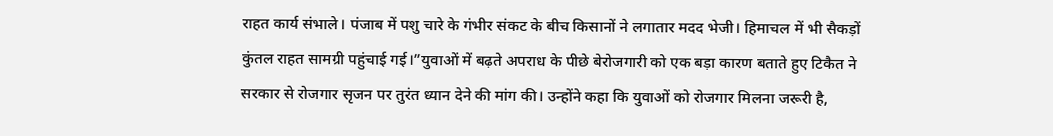राहत कार्य संभाले। पंजाब में पशु चारे के गंभीर संकट के बीच किसानों ने लगातार मदद भेजी। हिमाचल में भी सैकड़ों कुंतल राहत सामग्री पहुंचाई गई।”युवाओं में बढ़ते अपराध के पीछे बेरोजगारी को एक बड़ा कारण बताते हुए टिकैत ने सरकार से रोजगार सृजन पर तुरंत ध्यान देने की मांग की। उन्होंने कहा कि युवाओं को रोजगार मिलना जरूरी है,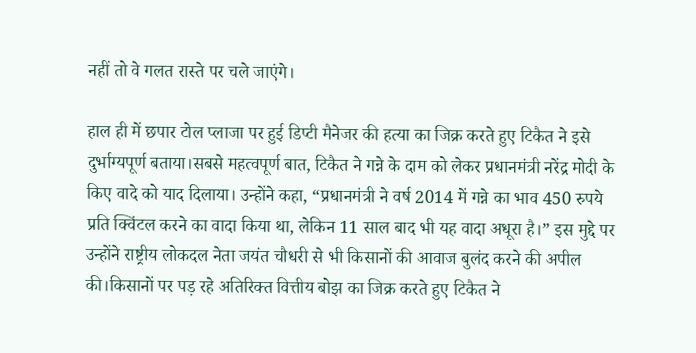नहीं तो वे गलत रास्ते पर चले जाएंगे।

हाल ही में छपार टोल प्लाजा पर हुई डिप्टी मैनेजर की हत्या का जिक्र करते हुए टिकैत ने इसे दुर्भाग्यपूर्ण बताया।सबसे महत्वपूर्ण बात, टिकैत ने गन्ने के दाम को लेकर प्रधानमंत्री नरेंद्र मोदी के किए वादे को याद दिलाया। उन्होंने कहा, “प्रधानमंत्री ने वर्ष 2014 में गन्ने का भाव 450 रुपये प्रति क्विंटल करने का वादा किया था, लेकिन 11 साल बाद भी यह वादा अधूरा है।” इस मुद्दे पर उन्होंने राष्ट्रीय लोकदल नेता जयंत चौधरी से भी किसानों की आवाज बुलंद करने की अपील की।किसानों पर पड़ रहे अतिरिक्त वित्तीय बोझ का जिक्र करते हुए टिकैत ने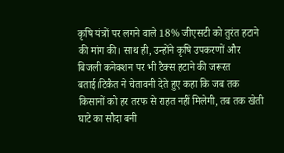कृषि यंत्रों पर लगने वाले 18% जीएसटी को तुरंत हटाने की मांग की। साथ ही, उन्होंने कृषि उपकरणों और बिजली कनेक्शन पर भी टैक्स हटाने की जरूरत बताई।टिकैत ने चेतावनी देते हुए कहा कि जब तक किसानों को हर तरफ से राहत नहीं मिलेगी, तब तक खेती घाटे का सौदा बनी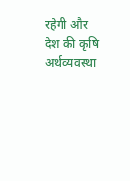रहेगी और देश की कृषि अर्थव्यवस्था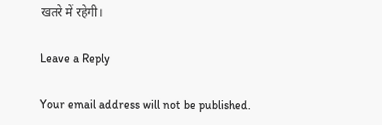खतरे में रहेगी।

Leave a Reply

Your email address will not be published.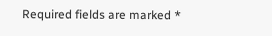Required fields are marked *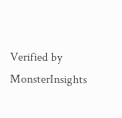Verified by MonsterInsights